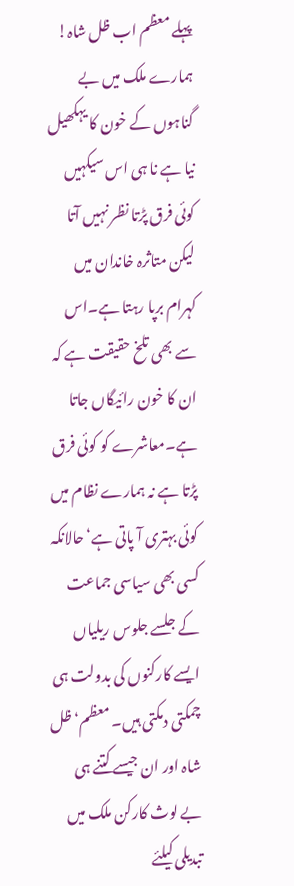پہلے معظم اب ظل شاہ! ہمارے ملک میں بے گناہوں کے خون کا یہکھیل نیا ہے نا ہی اس سیکہیں کوئی فرق پڑتا نظر نہیں آتا لیکن متاثرہ خاندان میں کہرام برپا رہتا ہے۔اس سے بھی تلخ حقیقت ہے کہ ان کا خون رائیگاں جاتا ہے۔معاشرے کو کوئی فرق پڑتا ہے نہ ہمارے نظام میں کوئی بہتری آ پاتی ہے‘حالانکہ کسی بھی سیاسی جماعت کے جلسے جلوس ریلیاں ایسے کارکنوں کی بدولت ہی چمکتی دمکتی ہیں۔ معظم‘ظل شاہ اور ان جیسے کتنے ہی بے لوث کارکن ملک میں تبدیلی کیلئے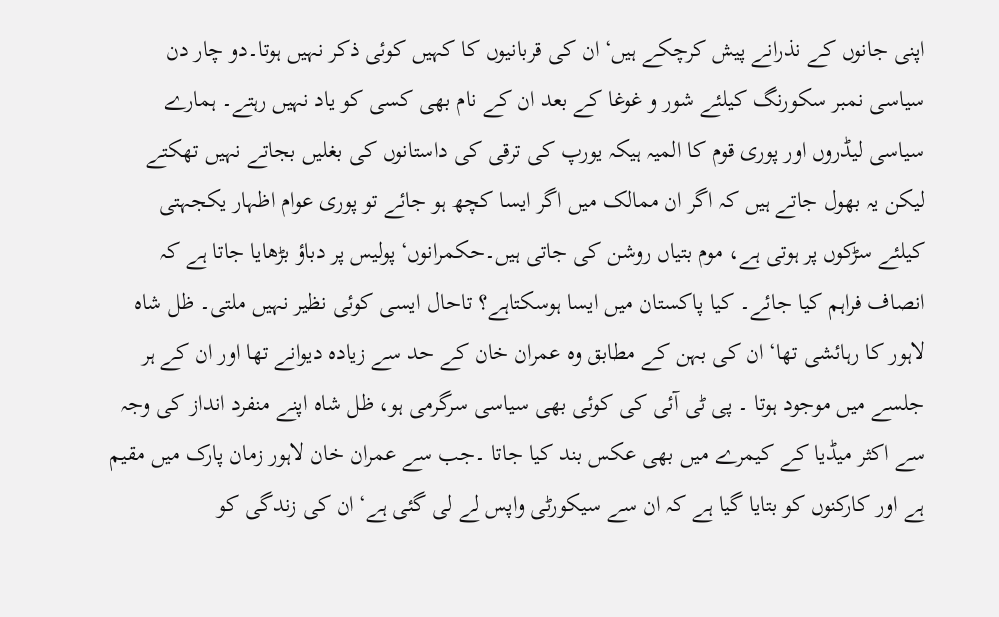اپنی جانوں کے نذرانے پیش کرچکے ہیں‘ان کی قربانیوں کا کہیں کوئی ذکر نہیں ہوتا۔دو چار دن سیاسی نمبر سکورنگ کیلئے شور و غوغا کے بعد ان کے نام بھی کسی کو یاد نہیں رہتے۔ ہمارے سیاسی لیڈروں اور پوری قوم کا المیہ ہیکہ یورپ کی ترقی کی داستانوں کی بغلیں بجاتے نہیں تھکتے لیکن یہ بھول جاتے ہیں کہ اگر ان ممالک میں اگر ایسا کچھ ہو جائے تو پوری عوام اظہار یکجہتی کیلئے سڑکوں پر ہوتی ہے، موم بتیاں روشن کی جاتی ہیں۔حکمرانوں‘پولیس پر دباؤ بڑھایا جاتا ہے کہ انصاف فراہم کیا جائے۔ کیا پاکستان میں ایسا ہوسکتاہے؟ تاحال ایسی کوئی نظیر نہیں ملتی۔ ظل شاہ لاہور کا رہائشی تھا‘ان کی بہن کے مطابق وہ عمران خان کے حد سے زیادہ دیوانے تھا اور ان کے ہر جلسے میں موجود ہوتا ۔ پی ٹی آئی کی کوئی بھی سیاسی سرگرمی ہو، ظل شاہ اپنے منفرد انداز کی وجہ سے اکثر میڈیا کے کیمرے میں بھی عکس بند کیا جاتا ۔جب سے عمران خان لاہور زمان پارک میں مقیم ہے اور کارکنوں کو بتایا گیا ہے کہ ان سے سیکورٹی واپس لے لی گئی ہے‘ان کی زندگی کو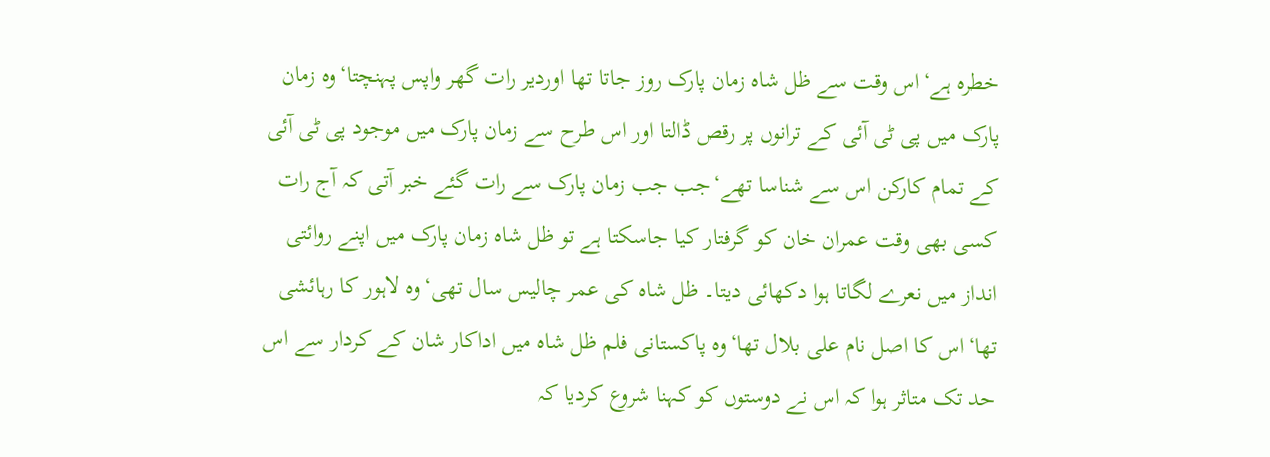خطرہ ہے‘اس وقت سے ظل شاہ زمان پارک روز جاتا تھا اوردیر رات گھر واپس پہنچتا‘وہ زمان پارک میں پی ٹی آئی کے ترانوں پر رقص ڈالتا اور اس طرح سے زمان پارک میں موجود پی ٹی آئی کے تمام کارکن اس سے شناسا تھے‘جب جب زمان پارک سے رات گئے خبر آتی کہ آج رات کسی بھی وقت عمران خان کو گرفتار کیا جاسکتا ہے تو ظل شاہ زمان پارک میں اپنے روائتی انداز میں نعرے لگاتا ہوا دکھائی دیتا۔ ظل شاہ کی عمر چالیس سال تھی‘وہ لاہور کا رہائشی تھا‘اس کا اصل نام علی بلال تھا‘وہ پاکستانی فلم ظل شاہ میں اداکار شان کے کردار سے اس حد تک متاثر ہوا کہ اس نے دوستوں کو کہنا شروع کردیا کہ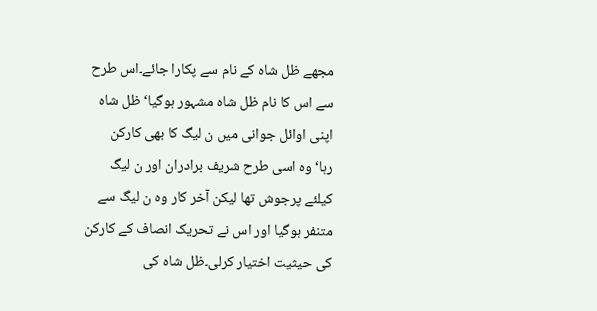مجھے ظل شاہ کے نام سے پکارا جائے۔اس طرح سے اس کا نام ظل شاہ مشہور ہوگیا‘ ظل شاہ اپنی اوائل جوانی میں ن لیگ کا بھی کارکن رہا‘وہ اسی طرح شریف برادران اور ن لیگ کیلئے پرجوش تھا لیکن آخر کار وہ ن لیگ سے متنفر ہوگیا اور اس نے تحریک انصاف کے کارکن کی حیثیت اختیار کرلی۔ظل شاہ کی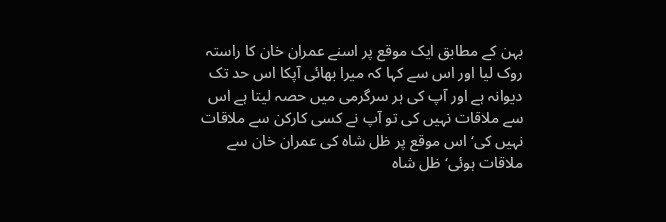بہن کے مطابق ایک موقع پر اسنے عمران خان کا راستہ روک لیا اور اس سے کہا کہ میرا بھائی آپکا اس حد تک دیوانہ ہے اور آپ کی ہر سرگرمی میں حصہ لیتا ہے اس سے ملاقات نہیں کی تو آپ نے کسی کارکن سے ملاقات نہیں کی‘اس موقع پر ظل شاہ کی عمران خان سے ملاقات ہوئی‘ظل شاہ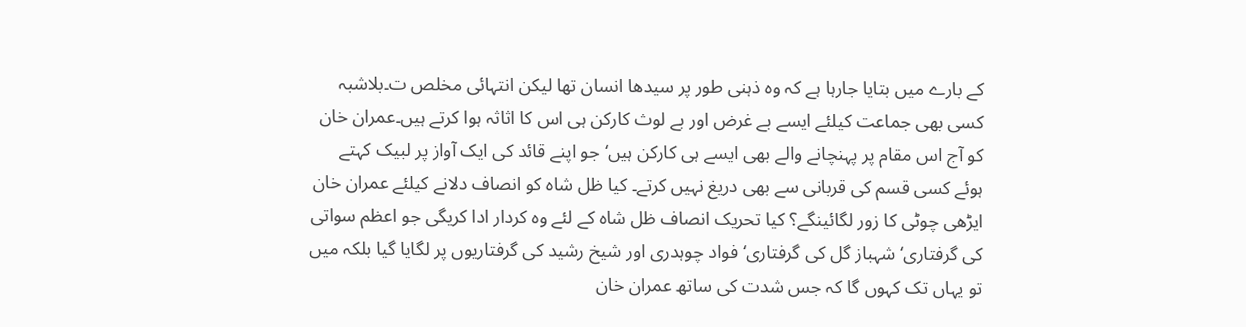کے بارے میں بتایا جارہا ہے کہ وہ ذہنی طور پر سیدھا انسان تھا لیکن انتہائی مخلص ت۔بلاشبہ کسی بھی جماعت کیلئے ایسے بے غرض اور بے لوث کارکن ہی اس کا اثاثہ ہوا کرتے ہیں۔عمران خان کو آج اس مقام پر پہنچانے والے بھی ایسے ہی کارکن ہیں‘جو اپنے قائد کی ایک آواز پر لبیک کہتے ہوئے کسی قسم کی قربانی سے بھی دریغ نہیں کرتے۔ کیا ظل شاہ کو انصاف دلانے کیلئے عمران خان ایڑھی چوٹی کا زور لگائینگے؟ کیا تحریک انصاف ظل شاہ کے لئے وہ کردار ادا کریگی جو اعظم سواتی کی گرفتاری‘شہباز گل کی گرفتاری‘فواد چوہدری اور شیخ رشید کی گرفتاریوں پر لگایا گیا بلکہ میں تو یہاں تک کہوں گا کہ جس شدت کی ساتھ عمران خان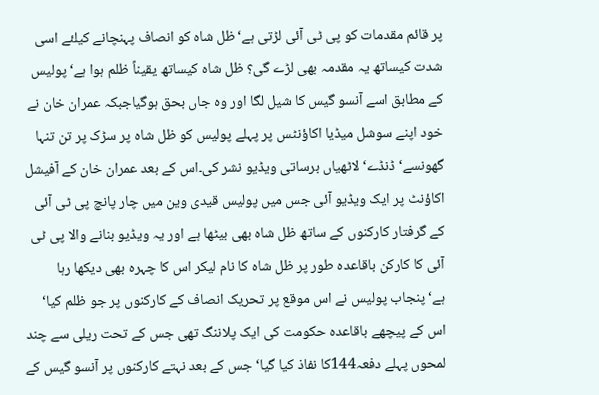پر قائم مقدمات کو پی ٹی آئی لڑتی ہے‘ظل شاہ کو انصاف پہنچانے کیلئے اسی شدت کیساتھ یہ مقدمہ بھی لڑے گی؟ ظل شاہ کیساتھ یقیناً ظلم ہوا ہے‘پولیس کے مطابق اسے آنسو گیس کا شیل لگا اور وہ جاں بحق ہوگیاجبکہ عمران خان نے خود اپنے سوشل میڈیا اکاؤنٹس پر پہلے پولیس کو ظل شاہ پر سڑک پر تن تنہا گھونسے‘ ڈنڈے‘لاٹھیاں برساتی ویڈیو نشر کی۔اس کے بعد عمران خان کے آفیشل اکاؤنٹ پر ایک ویڈیو آئی جس میں پولیس قیدی وین میں چار پانچ پی ٹی آئی کے گرفتار کارکنوں کے ساتھ ظل شاہ بھی بیٹھا ہے اور یہ ویڈیو بنانے والا پی ٹی آئی کا کارکن باقاعدہ طور پر ظل شاہ کا نام لیکر اس کا چہرہ بھی دیکھا رہا ہے‘پنجاب پولیس نے اس موقع پر تحریک انصاف کے کارکنوں پر جو ظلم کیا‘ اس کے پیچھے باقاعدہ حکومت کی ایک پلاننگ تھی جس کے تحت ریلی سے چند لمحوں پہلے دفعہ144کا نفاذ کیا گیا‘ جس کے بعد نہتے کارکنوں پر آنسو گیس کے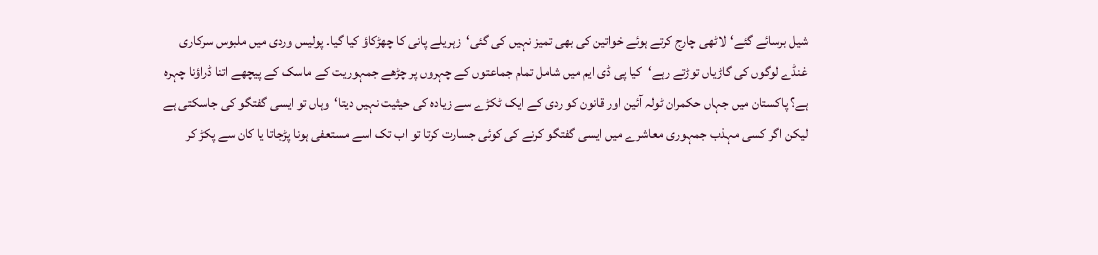شیل برسائے گئے‘لاٹھی چارج کرتے ہوئے خواتین کی بھی تمیز نہیں کی گئی‘زہریلے پانی کا چھڑکاؤ کیا گیا۔ پولیس وردی میں ملبوس سرکاری غنڈے لوگوں کی گاڑیاں توڑتے رہے‘کیا پی ڈی ایم میں شامل تمام جماعتوں کے چہروں پر چڑھے جمہوریت کے ماسک کے پیچھے اتنا ڈراؤنا چہرہ ہے؟ پاکستان میں جہاں حکمران ٹولہ آئین اور قانون کو ردی کے ایک ٹکڑے سے زیادہ کی حیثیت نہیں دیتا‘وہاں تو ایسی گفتگو کی جاسکتی ہے لیکن اگر کسی مہذب جمہوری معاشرے میں ایسی گفتگو کرنے کی کوئی جسارت کرتا تو اب تک اسے مستعفی ہونا پڑجاتا یا کان سے پکڑ کر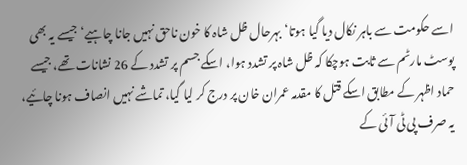اسے حکومت سے باہر نکال دیا گیا ہوتا‘بہرحال ظل شاہ کا خون ناحق نہیں جانا چاہیے‘ جیسے یہ بھی پوسٹ مارٹم سے ثابت ہوچکا کہ ظل شاہ پر تشدد ہوا، اسکے جسم پر تشدد کے 26 نشانات تھے، جیسے حماد اظہر کے مطابق اسکے قتل کا مقدمہ عمران خان پر درج کر لیا گیا، تماشے نہیں انصاف ہونا چائیے، یہ صرف پی ٹی آئی کے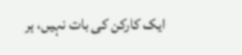ایک کارکن کی بات نہیں، ہر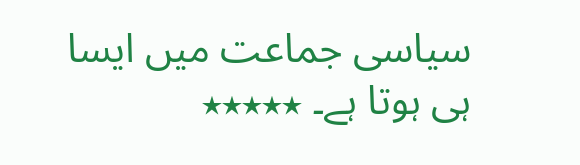سیاسی جماعت میں ایسا ہی ہوتا ہے۔ ٭٭٭٭٭